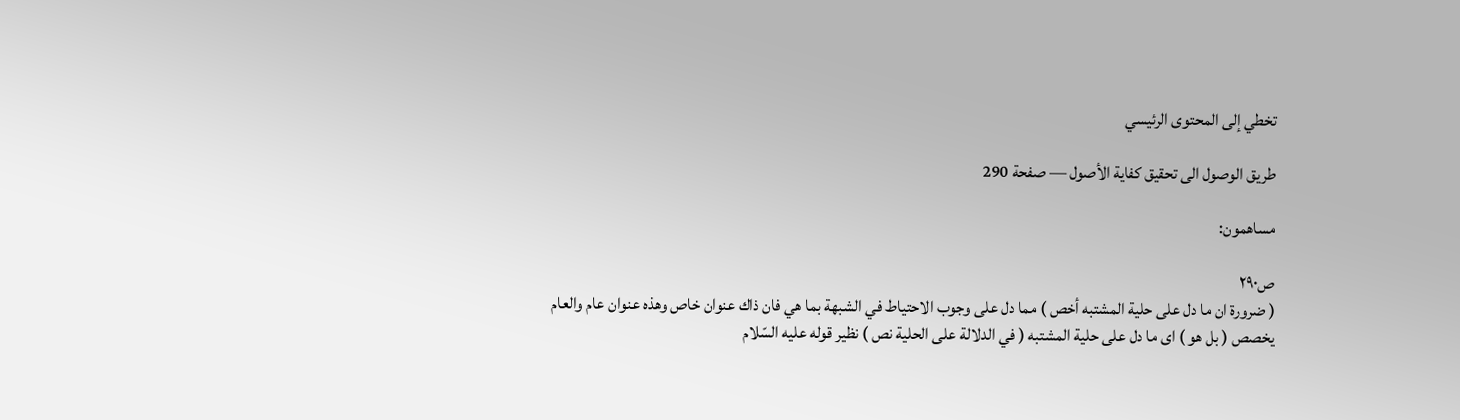تخطي إلى المحتوى الرئيسي

طريق الوصول الى تحقيق كفاية الأصول — صفحة 290

مساهمون:

ص٢٩٠
( ضرورة ان ما دل على حلية المشتبه أخص ) مما دل على وجوب الاحتياط في الشبهة بما هي فان ذاك عنوان خاص وهذه عنوان عام والعام يخصص ( بل هو ) اى ما دل على حلية المشتبه ( في الدلالة على الحلية نص ) نظير قوله عليه السّلام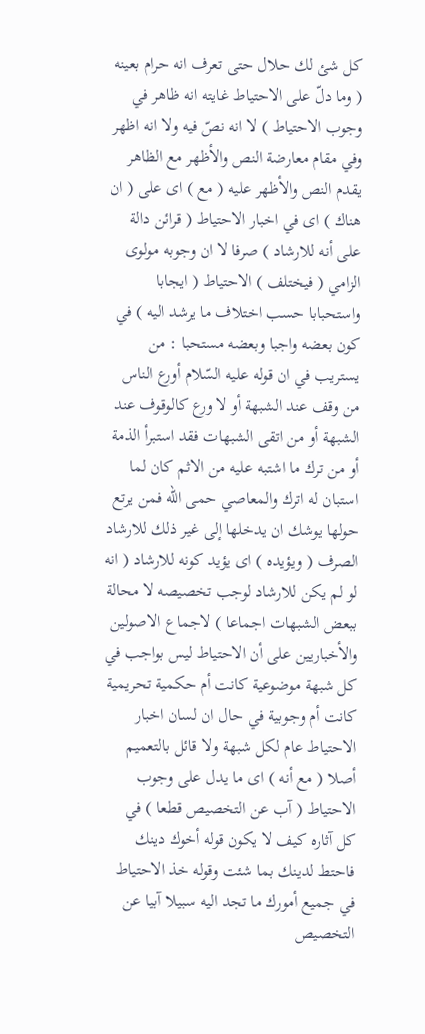كل شئ لك حلال حتى تعرف انه حرام بعينه ( وما دلّ على الاحتياط غايته انه ظاهر في وجوب الاحتياط ) لا انه نصّ فيه ولا انه اظهر وفي مقام معارضة النص والأظهر مع الظاهر يقدم النص والأظهر عليه ( مع ) اى على ( ان هناك ) اى في اخبار الاحتياط ( قرائن دالة على أنه للارشاد ) صرفا لا ان وجوبه مولوى الزامي ( فيختلف ) الاحتياط ( ايجابا واستحبابا حسب اختلاف ما يرشد اليه ) في كون بعضه واجبا وبعضه مستحبا : من يستريب في ان قوله عليه السّلام أورع الناس من وقف عند الشبهة أو لا ورع كالوقوف عند الشبهة أو من اتقى الشبهات فقد استبرأ الذمة أو من ترك ما اشتبه عليه من الاثم كان لما استبان له اترك والمعاصي حمى اللّه فمن يرتع حولها يوشك ان يدخلها إلى غير ذلك للارشاد الصرف ( ويؤيده ) اى يؤيد كونه للارشاد ( انه لو لم يكن للارشاد لوجب تخصيصه لا محالة ببعض الشبهات اجماعا ) لاجماع الاصولين والأخباريين على أن الاحتياط ليس بواجب في كل شبهة موضوعية كانت أم حكمية تحريمية كانت أم وجوبية في حال ان لسان اخبار الاحتياط عام لكل شبهة ولا قائل بالتعميم أصلا ( مع أنه ) اى ما يدل على وجوب الاحتياط ( آب عن التخصيص قطعا ) في كل آثاره كيف لا يكون قوله أخوك دينك فاحتط لدينك بما شئت وقوله خذ الاحتياط في جميع أمورك ما تجد اليه سبيلا آبيا عن التخصيص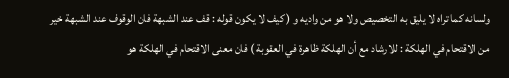ولسانه كما تراه لا يليق به التخصيص ولا هو من واديه و ( كيف لا يكون قوله : قف عند الشبهة فان الوقوف عند الشبهة خير من الاقتحام في الهلكة : للارشاد مع أن الهلكة ظاهرة في العقوبة ) فان معنى الاقتحام في الهلكة هو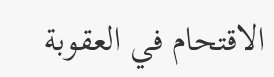الاقتحام في العقوبة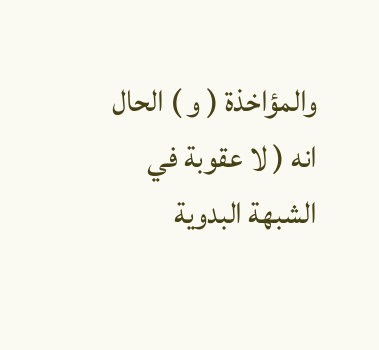والمؤاخذة ( و ) الحال انه ( لا عقوبة في الشبهة البدوية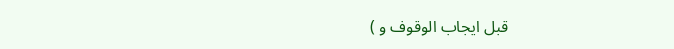قبل ايجاب الوقوف و )